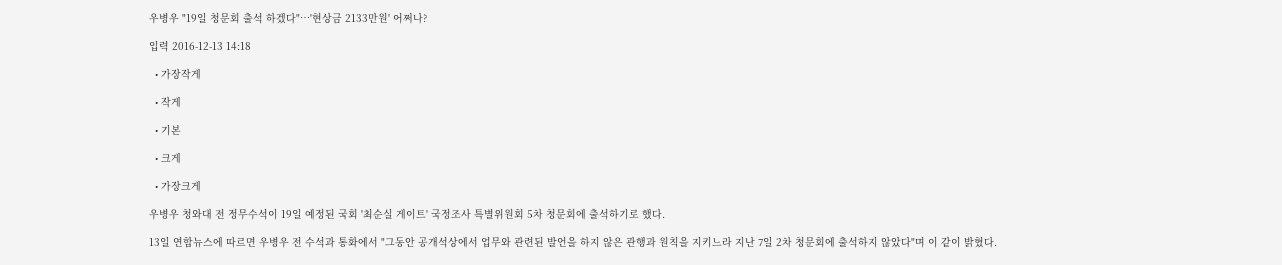우병우 "19일 청문회 출석 하겠다"…'현상금 2133만원' 어쩌나?

입력 2016-12-13 14:18

  • 가장작게

  • 작게

  • 기본

  • 크게

  • 가장크게

우병우 청와대 전 정무수석이 19일 예정된 국회 '최순실 게이트' 국정조사 특별위원회 5차 청문회에 출석하기로 했다.

13일 연합뉴스에 따르면 우병우 전 수석과 통화에서 "그동안 공개석상에서 업무와 관련된 발언을 하지 않은 관행과 원칙을 지키느라 지난 7일 2차 청문회에 출석하지 않았다"며 이 같이 밝혔다.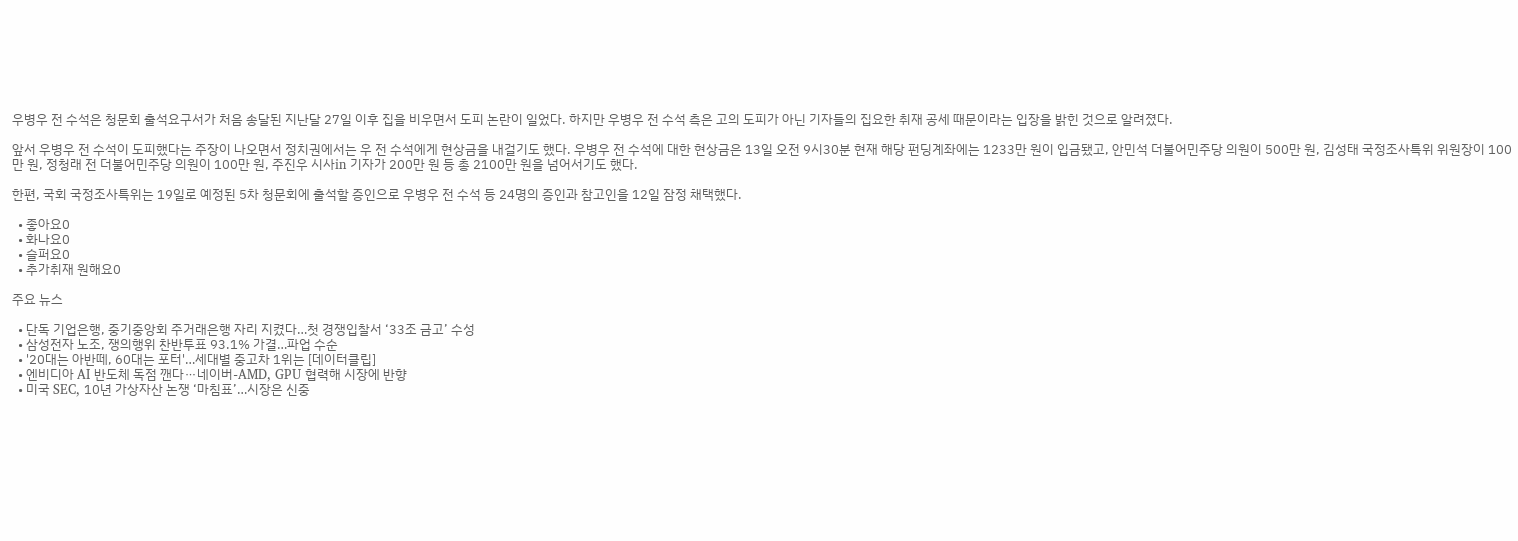우병우 전 수석은 청문회 출석요구서가 처음 송달된 지난달 27일 이후 집을 비우면서 도피 논란이 일었다. 하지만 우병우 전 수석 측은 고의 도피가 아닌 기자들의 집요한 취재 공세 때문이라는 입장을 밝힌 것으로 알려졌다.

앞서 우병우 전 수석이 도피했다는 주장이 나오면서 정치권에서는 우 전 수석에게 현상금을 내걸기도 했다. 우병우 전 수석에 대한 현상금은 13일 오전 9시30분 현재 해당 펀딩계좌에는 1233만 원이 입금됐고, 안민석 더불어민주당 의원이 500만 원, 김성태 국정조사특위 위원장이 100만 원, 정청래 전 더불어민주당 의원이 100만 원, 주진우 시사in 기자가 200만 원 등 총 2100만 원을 넘어서기도 했다.

한편, 국회 국정조사특위는 19일로 예정된 5차 청문회에 출석할 증인으로 우병우 전 수석 등 24명의 증인과 참고인을 12일 잠정 채택했다.

  • 좋아요0
  • 화나요0
  • 슬퍼요0
  • 추가취재 원해요0

주요 뉴스

  • 단독 기업은행, 중기중앙회 주거래은행 자리 지켰다…첫 경쟁입찰서 ‘33조 금고’ 수성
  • 삼성전자 노조, 쟁의행위 찬반투표 93.1% 가결…파업 수순
  • '20대는 아반떼, 60대는 포터'…세대별 중고차 1위는 [데이터클립]
  • 엔비디아 AI 반도체 독점 깬다⋯네이버-AMD, GPU 협력해 시장에 반향
  • 미국 SEC, 10년 가상자산 논쟁 ‘마침표’…시장은 신중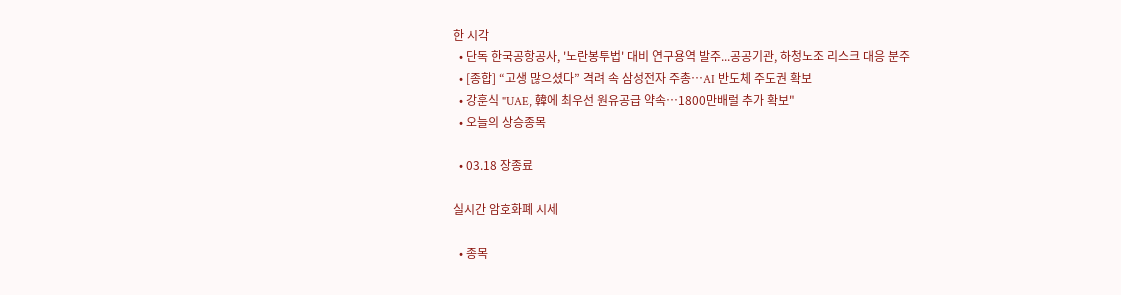한 시각
  • 단독 한국공항공사, '노란봉투법' 대비 연구용역 발주...공공기관, 하청노조 리스크 대응 분주
  • [종합] “고생 많으셨다” 격려 속 삼성전자 주총⋯AI 반도체 주도권 확보
  • 강훈식 "UAE, 韓에 최우선 원유공급 약속…1800만배럴 추가 확보"
  • 오늘의 상승종목

  • 03.18 장종료

실시간 암호화폐 시세

  • 종목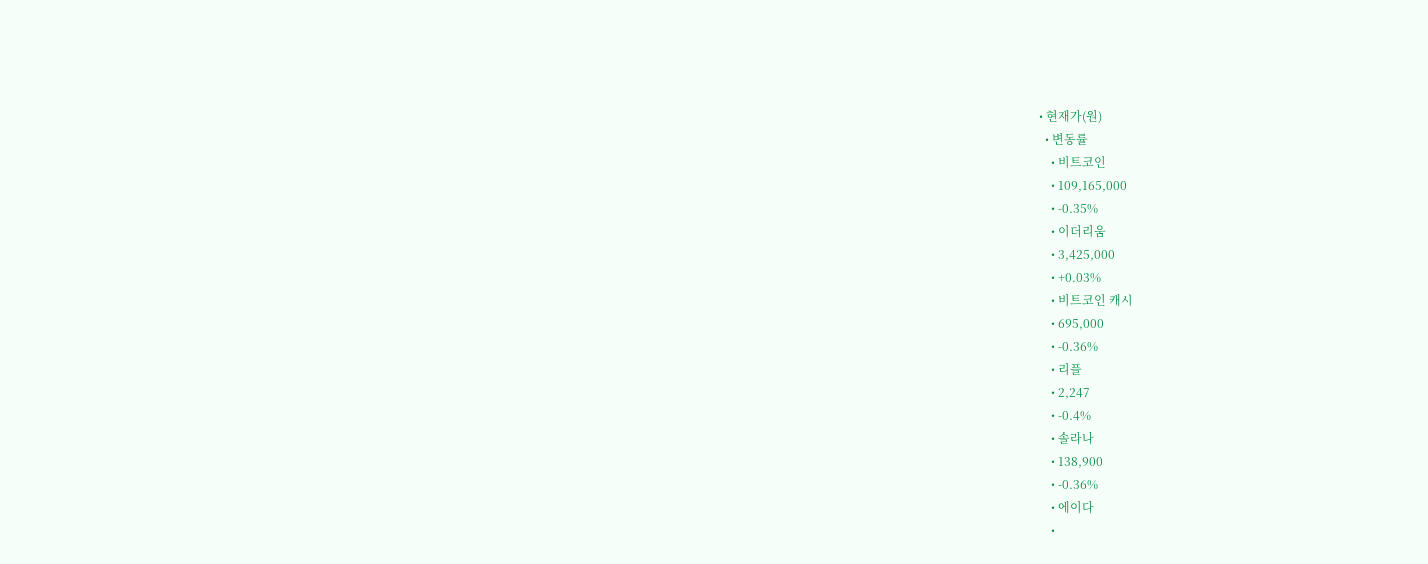• 현재가(원)
  • 변동률
    • 비트코인
    • 109,165,000
    • -0.35%
    • 이더리움
    • 3,425,000
    • +0.03%
    • 비트코인 캐시
    • 695,000
    • -0.36%
    • 리플
    • 2,247
    • -0.4%
    • 솔라나
    • 138,900
    • -0.36%
    • 에이다
    •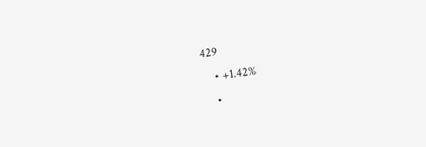429
    • +1.42%
    •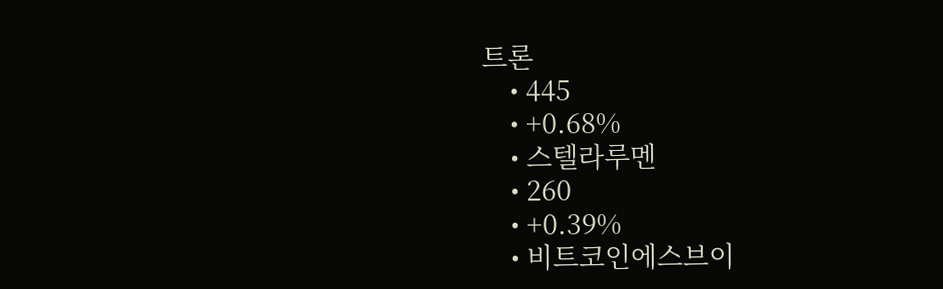트론
    • 445
    • +0.68%
    • 스텔라루멘
    • 260
    • +0.39%
    • 비트코인에스브이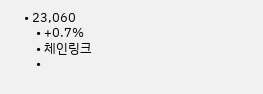• 23,060
    • +0.7%
    • 체인링크
    •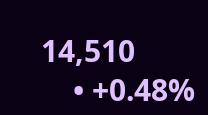14,510
    • +0.48%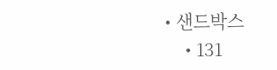• 샌드박스
    • 131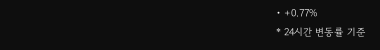• +0.77%
* 24시간 변동률 기준